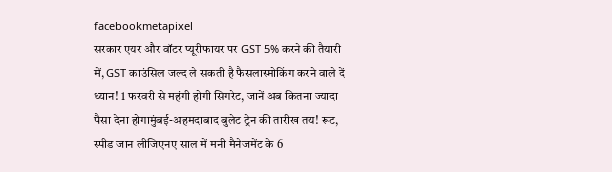facebookmetapixel
सरकार एयर और वॉटर प्यूरीफायर पर GST 5% करने की तैयारी में, GST काउंसिल जल्द ले सकती है फैसलास्मोकिंग करने वाले दें ध्यान! 1 फरवरी से महंगी होगी सिगरेट, जानें अब कितना ज्यादा पैसा देना होगामुंबई-अहमदाबाद बुलेट ट्रेन की तारीख तय! रूट, स्पीड जान लीजिएनए साल में मनी मैनेजमेंट के 6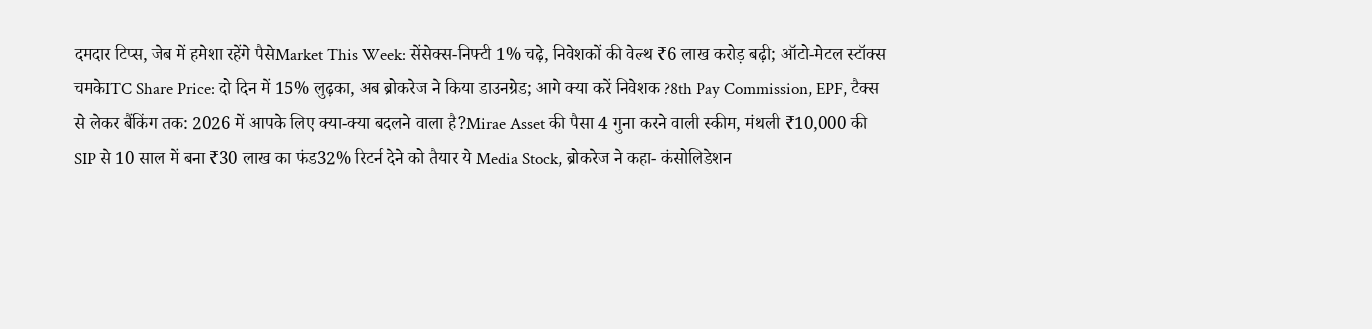दमदार टिप्स, जेब में हमेशा रहेंगे पैसेMarket This Week: सेंसेक्स-निफ्टी 1% चढ़े, निवेशकों की वेल्थ ₹6 लाख करोड़ बढ़ी; ऑटो-मेटल स्टॉक्स चमकेITC Share Price: दो दिन में 15% लुढ़का, अब ब्रोकरेज ने किया डाउनग्रेड; आगे क्या करें निवेशक ?8th Pay Commission, EPF, टैक्स से लेकर बैंकिंग तक: 2026 में आपके लिए क्या-क्या बदलने वाला है?Mirae Asset की पैसा 4 गुना करने वाली स्कीम, मंथली ₹10,000 की SIP से 10 साल में बना ₹30 लाख का फंड32% रिटर्न देने को तैयार ये Media Stock, ब्रोकरेज ने कहा- कंसोलिडेशन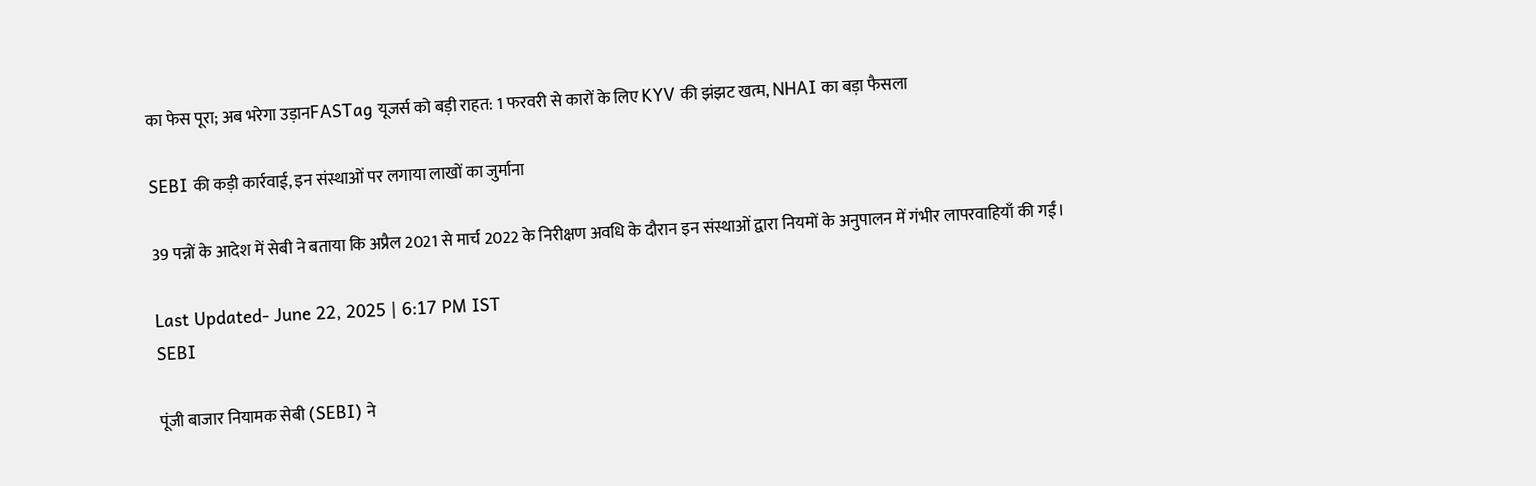का फेस पूरा; अब भरेगा उड़ानFASTag यूजर्स को बड़ी राहत: 1 फरवरी से कारों के लिए KYV की झंझट खत्म, NHAI का बड़ा फैसला

SEBI की कड़ी कार्रवाई, इन संस्थाओं पर लगाया लाखों का जुर्माना

39 पन्नों के आदेश में सेबी ने बताया कि अप्रैल 2021 से मार्च 2022 के निरीक्षण अवधि के दौरान इन संस्थाओं द्वारा नियमों के अनुपालन में गंभीर लापरवाहियाँ की गईं।

Last Updated- June 22, 2025 | 6:17 PM IST
SEBI

पूंजी बाजार नियामक सेबी (SEBI) ने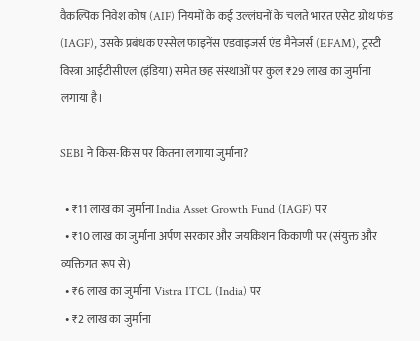वैकल्पिक निवेश कोष (AIF) नियमों के कई उल्लंघनों के चलते भारत एसेट ग्रोथ फंड (IAGF), उसके प्रबंधक एस्सेल फाइनेंस एडवाइजर्स एंड मैनेजर्स (EFAM), ट्रस्टी विस्त्रा आईटीसीएल (इंडिया) समेत छह संस्थाओं पर कुल ₹29 लाख का जुर्माना लगाया है।

SEBI ने किस-किस पर कितना लगाया जुर्माना?

  • ₹11 लाख का जुर्माना India Asset Growth Fund (IAGF) पर
  • ₹10 लाख का जुर्माना अर्पण सरकार और जयकिशन किकाणी पर (संयुक्त और व्यक्तिगत रूप से)
  • ₹6 लाख का जुर्माना Vistra ITCL (India) पर
  • ₹2 लाख का जुर्माना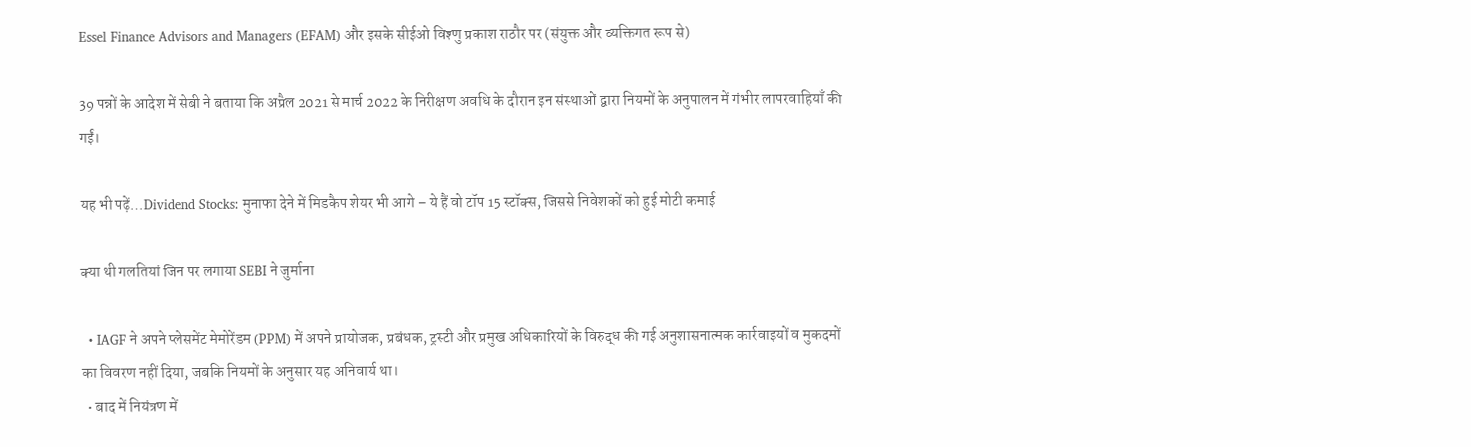Essel Finance Advisors and Managers (EFAM) और इसके सीईओ विश्णु प्रकाश राठौर पर (संयुक्त और व्यक्तिगत रूप से)

39 पन्नों के आदेश में सेबी ने बताया कि अप्रैल 2021 से मार्च 2022 के निरीक्षण अवधि के दौरान इन संस्थाओं द्वारा नियमों के अनुपालन में गंभीर लापरवाहियाँ की गईं।

यह भी पढ़ें…Dividend Stocks: मुनाफा देने में मिडकैप शेयर भी आगे – ये हैं वो टॉप 15 स्टॉक्स, जिससे निवेशकों को हुई मोटी कमाई

क्या थी गलतियां जिन पर लगाया SEBI ने जुर्माना

  • IAGF ने अपने प्लेसमेंट मेमोरेंडम (PPM) में अपने प्रायोजक, प्रबंधक, ट्रस्टी और प्रमुख अधिकारियों के विरुद्ध की गई अनुशासनात्मक कार्रवाइयों व मुकदमों का विवरण नहीं दिया, जबकि नियमों के अनुसार यह अनिवार्य था।
  • बाद में नियंत्रण में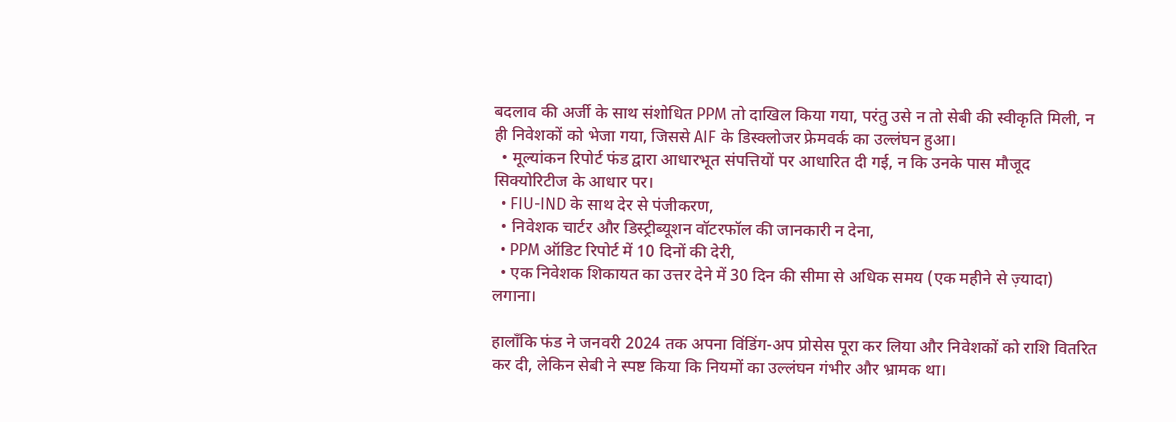बदलाव की अर्जी के साथ संशोधित PPM तो दाखिल किया गया, परंतु उसे न तो सेबी की स्वीकृति मिली, न ही निवेशकों को भेजा गया, जिससे AIF के डिस्क्लोजर फ्रेमवर्क का उल्लंघन हुआ।
  • मूल्यांकन रिपोर्ट फंड द्वारा आधारभूत संपत्तियों पर आधारित दी गई, न कि उनके पास मौजूद सिक्योरिटीज के आधार पर।
  • FIU-IND के साथ देर से पंजीकरण,
  • निवेशक चार्टर और डिस्ट्रीब्यूशन वॉटरफॉल की जानकारी न देना,
  • PPM ऑडिट रिपोर्ट में 10 दिनों की देरी,
  • एक निवेशक शिकायत का उत्तर देने में 30 दिन की सीमा से अधिक समय (एक महीने से ज़्यादा) लगाना।

हालाँकि फंड ने जनवरी 2024 तक अपना विंडिंग-अप प्रोसेस पूरा कर लिया और निवेशकों को राशि वितरित कर दी, लेकिन सेबी ने स्पष्ट किया कि नियमों का उल्लंघन गंभीर और भ्रामक था।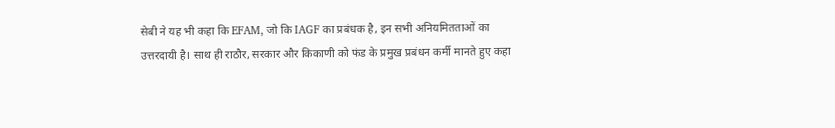सेबी ने यह भी कहा कि EFAM, जो कि IAGF का प्रबंधक है, इन सभी अनियमितताओं का उत्तरदायी है। साथ ही राठौर, सरकार और किकाणी को फंड के प्रमुख प्रबंधन कर्मी मानते हुए कहा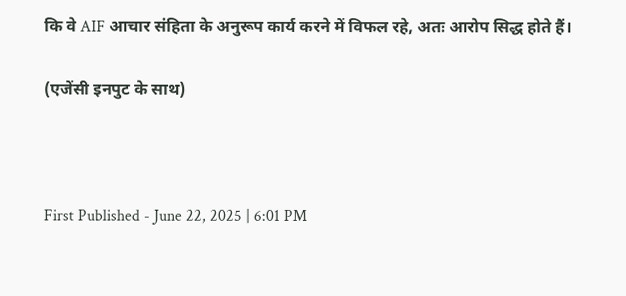कि वे AIF आचार संहिता के अनुरूप कार्य करने में विफल रहे, अतः आरोप सिद्ध होते हैं।

(एजेंसी इनपुट के साथ)



First Published - June 22, 2025 | 6:01 PM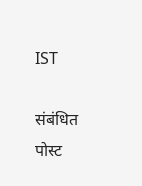IST

संबंधित पोस्ट